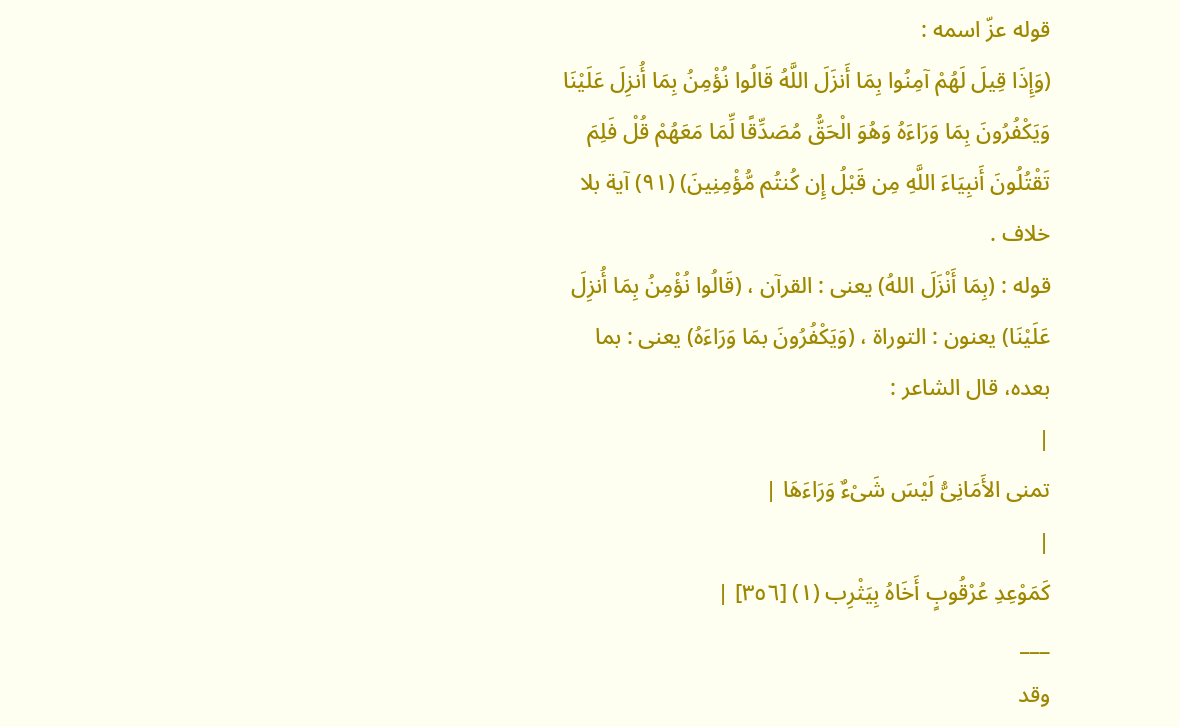قوله عزّ اسمه :
(وَإِذَا قِيلَ لَهُمْ آمِنُوا بِمَا أَنزَلَ اللَّهُ قَالُوا نُؤْمِنُ بِمَا أُنزِلَ عَلَيْنَا وَيَكْفُرُونَ بِمَا وَرَاءَهُ وَهُوَ الْحَقُّ مُصَدِّقًا لِّمَا مَعَهُمْ قُلْ فَلِمَ تَقْتُلُونَ أَنبِيَاءَ اللَّهِ مِن قَبْلُ إِن كُنتُم مُّؤْمِنِينَ) (٩١) آیة بلا خلاف .
قوله : (بِمَا أَنْزَلَ اللهُ) یعنی : القرآن ، (قَالُوا نُؤْمِنُ بِمَا أُنزِلَ عَلَيْنَا) یعنون : التوراة ، (وَیَکْفُرُونَ بمَا وَرَاءَهُ) یعنی : بما بعده، قال الشاعر :
|
تمنی الأَمَانِیُّ لَیْسَ شَیْءٌ وَرَاءَهَا |
|
کَمَوْعِدِ عُرْقُوبٍ أَخَاهُ بِیَثْرِب (١) [٣٥٦] |
___
وقد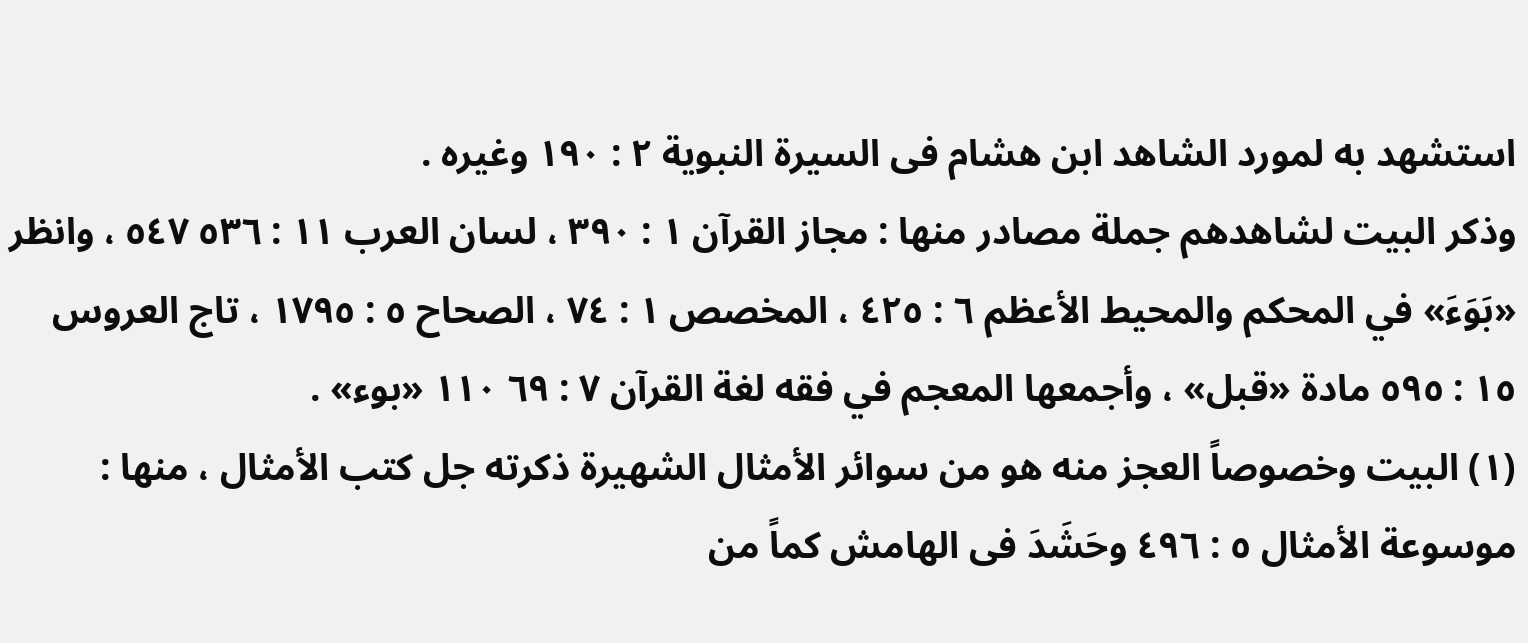استشهد به لمورد الشاهد ابن هشام فی السیرة النبویة ٢ : ١٩٠ وغیره .
وذکر البیت لشاهدهم جملة مصادر منها : مجاز القرآن ١ : ٣٩٠ ، لسان العرب ١١ : ٥٣٦ ٥٤٧ ، وانظر «بَوَءَ» في المحکم والمحیط الأعظم ٦ : ٤٢٥ ، المخصص ١ : ٧٤ ، الصحاح ٥ : ١٧٩٥ ، تاج العروس ١٥ : ٥٩٥ مادة «قبل» ، وأجمعها المعجم في فقه لغة القرآن ٧ : ٦٩ ١١٠ «بوء» .
(١) البیت وخصوصاً العجز منه هو من سوائر الأمثال الشهیرة ذکرته جل کتب الأمثال ، منها : موسوعة الأمثال ٥ : ٤٩٦ وحَشَدَ فی الهامش کماً من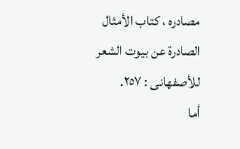مصادره ، کتاب الأمثال الصادرة عن بیوت الشعر للأصفهانی : ٢٥٧.
أما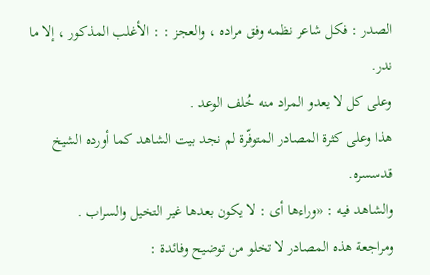الصدر : فکل شاعر نظمه وفق مراده ، والعجز : : الأغلب المذکور ، إلا ما ندر.
وعلى کل لا یعدو المراد منه خُلف الوعد .
هذا وعلى کثرة المصادر المتوفّرة لم نجد بیت الشاهد کما أورده الشیخ قدسسره.
والشاهد فیه : «وراءها أی : لا یکون بعدها غیر التخیل والسراب .
ومراجعة هذه المصادر لا تخلو من توضیح وفائدة :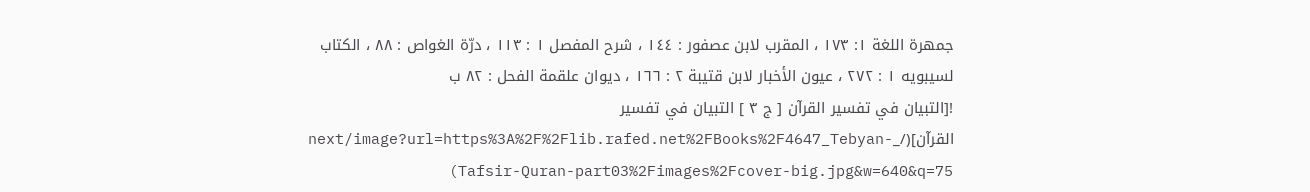جمهرة اللغة ١: ١٧٣ ، المقرب لابن عصفور : ١٤٤ ، شرح المفصل ١ : ١١٣ ، درّة الغواص : ٨٨ ، الکتاب لسیبویه ١ : ٢٧٢ ، عیون الأخبار لابن قتیبة ٢ : ١٦٦ ، دیوان علقمة الفحل : ٨٢ ب
![التبيان في تفسير القرآن [ ج ٣ ] التبيان في تفسير القرآن](/_next/image?url=https%3A%2F%2Flib.rafed.net%2FBooks%2F4647_Tebyan-Tafsir-Quran-part03%2Fimages%2Fcover-big.jpg&w=640&q=75)